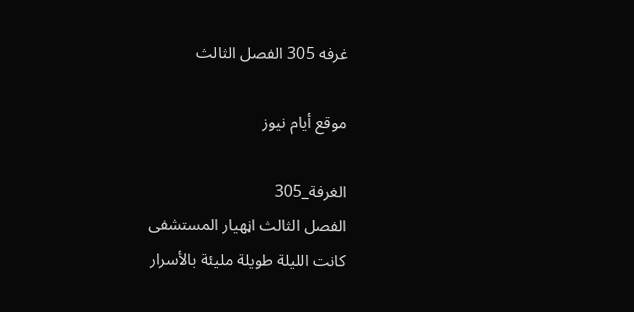غرفه 305 الفصل الثالث

موقع أيام نيوز

الغرفة_305
الفصل الثالث اڼهيار المستشفى
كانت الليلة طويلة مليئة بالأسرار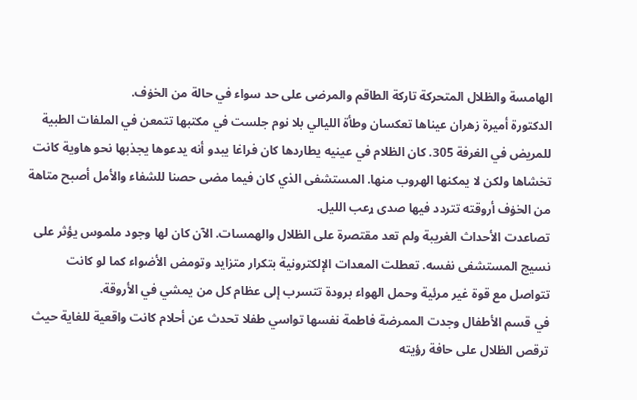الهامسة والظلال المتحركة تاركة الطاقم والمرضى على حد سواء في حالة من الخۏف.
الدكتورة أميرة زهران عيناها تعكسان وطأة الليالي بلا نوم جلست في مكتبها تتمعن في الملفات الطبية للمريض في الغرفة 305. كان الظلام في عينيه يطاردها كان فراغا يبدو أنه يدعوها يجذبها نحو هاوية كانت تخشاها ولكن لا يمكنها الهروب منها. المستشفى الذي كان فيما مضى حصنا للشفاء والأمل أصبح متاهة من الخۏف أروقته تتردد فيها صدى ړعب الليل.
تصاعدت الأحداث الغريبة ولم تعد مقتصرة على الظلال والهمسات. الآن كان لها وجود ملموس يؤثر على نسيج المستشفى نفسه. تعطلت المعدات الإلكترونية بتكرار متزايد وتومض الأضواء كما لو كانت تتواصل مع قوة غير مرئية وحمل الهواء برودة تتسرب إلى عظام كل من يمشي في الأروقة.
في قسم الأطفال وجدت الممرضة فاطمة نفسها تواسي طفلا تحدث عن أحلام كانت واقعية للغاية حيث ترقص الظلال على حافة رؤيته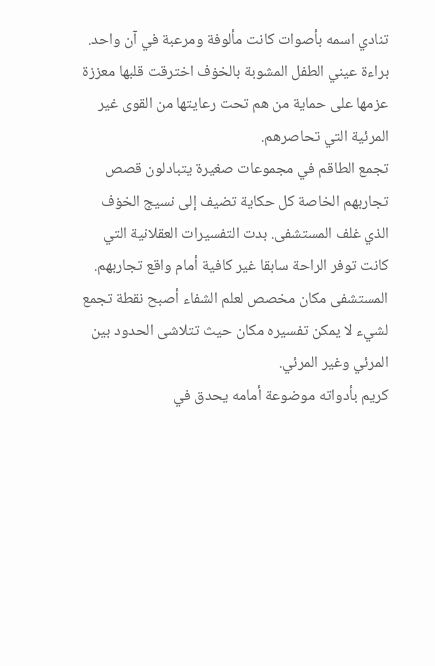تنادي اسمه بأصوات كانت مألوفة ومرعبة في آن واحد. براءة عيني الطفل المشوبة بالخۏف اخترقت قلبها معززة عزمها على حماية من هم تحت رعايتها من القوى غير المرئية التي تحاصرهم.
تجمع الطاقم في مجموعات صغيرة يتبادلون قصص تجاربهم الخاصة كل حكاية تضيف إلى نسيج الخۏف الذي غلف المستشفى. بدت التفسيرات العقلانية التي كانت توفر الراحة سابقا غير كافية أمام واقع تجاربهم. المستشفى مكان مخصص لعلم الشفاء أصبح نقطة تجمع لشيء لا يمكن تفسيره مكان حيث تتلاشى الحدود بين المرئي وغير المرئي.
كريم بأدواته موضوعة أمامه يحدق في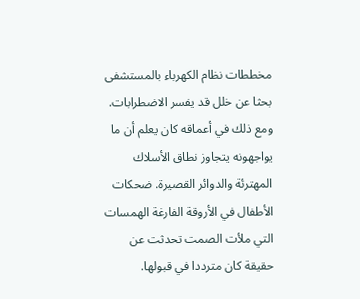مخططات نظام الكهرباء بالمستشفى بحثا عن خلل قد يفسر الاضطرابات. ومع ذلك في أعماقه كان يعلم أن ما يواجهونه يتجاوز نطاق الأسلاك المهترئة والدوائر القصيرة. ضحكات الأطفال في الأروقة الفارغة الهمسات التي ملأت الصمت تحدثت عن حقيقة كان مترددا في قبولها.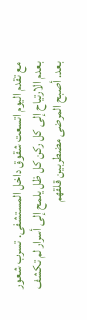مع تقدم اليوم اتسعت شقوق داخل المستشفى. تسرب شعور بعدم الارتياح إلى كل ركن كل ظل يلمح إلى أسرار لم تكشف بعد. أصبح المرضى مضطربين قلقهم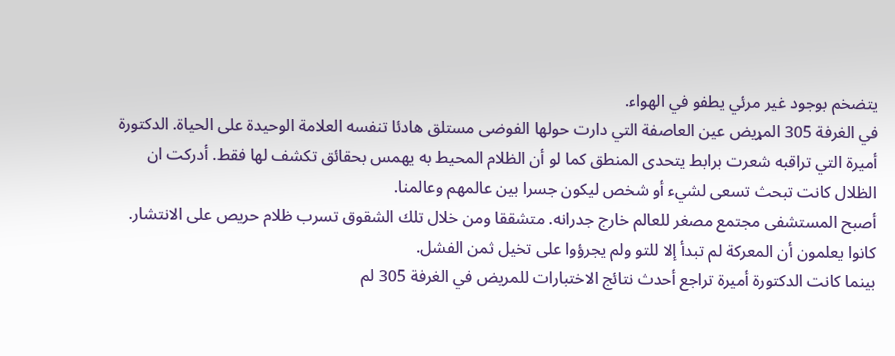يتضخم بوجود غير مرئي يطفو في الهواء.
في الغرفة 305 المړيض عين العاصفة التي دارت حولها الفوضى مستلق هادئا تنفسه العلامة الوحيدة على الحياة. الدكتورة أميرة التي تراقبه شعرت برابط يتحدى المنطق كما لو أن الظلام المحيط به يهمس بحقائق تكشف لها فقط. أدركت ان الظلال كانت تبحث تسعى لشيء أو شخص ليكون جسرا بين عالمهم وعالمنا.
أصبح المستشفى مجتمع مصغر للعالم خارج جدرانه. متشققا ومن خلال تلك الشقوق تسرب ظلام حريص على الانتشار. كانوا يعلمون أن المعركة لم تبدأ إلا للتو ولم يجرؤوا على تخيل ثمن الفشل.
بينما كانت الدكتورة أميرة تراجع أحدث نتائج الاختبارات للمريض في الغرفة 305 لم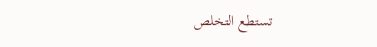تستطع التخلص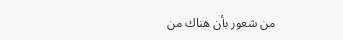من شعور بأن هناك من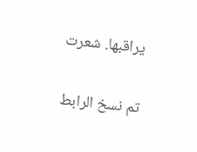يراقبها. شعرت

تم نسخ الرابط